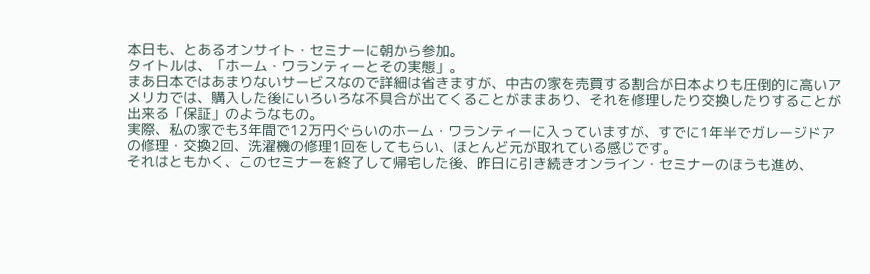本日も、とあるオンサイト・セミナーに朝から参加。
タイトルは、「ホーム・ワランティーとその実態」。
まあ日本ではあまりないサービスなので詳細は省きますが、中古の家を売買する割合が日本よりも圧倒的に高いアメリカでは、購入した後にいろいろな不具合が出てくることがままあり、それを修理したり交換したりすることが出来る「保証」のようなもの。
実際、私の家でも3年間で12万円ぐらいのホーム・ワランティーに入っていますが、すでに1年半でガレージドアの修理・交換2回、洗濯機の修理1回をしてもらい、ほとんど元が取れている感じです。
それはともかく、このセミナーを終了して帰宅した後、昨日に引き続きオンライン・セミナーのほうも進め、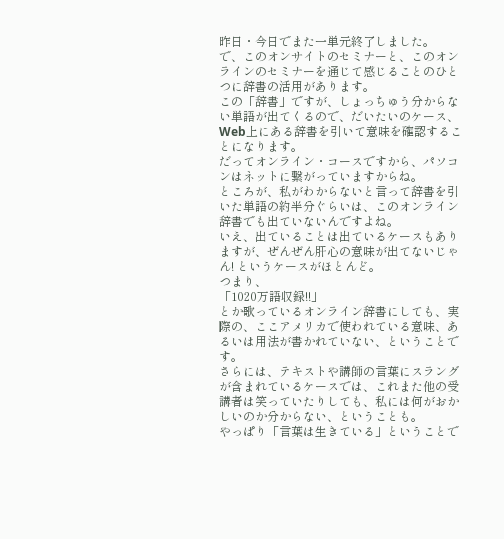昨日・今日でまた一単元終了しました。
で、このオンサイトのセミナーと、このオンラインのセミナーを通じて感じることのひとつに辞書の活用があります。
この「辞書」ですが、しょっちゅう分からない単語が出てくるので、だいたいのケース、Web上にある辞書を引いて意味を確認することになります。
だってオンライン・コースですから、パソコンはネットに繋がっていますからね。
ところが、私がわからないと言って辞書を引いた単語の約半分ぐらいは、このオンライン辞書でも出ていないんですよね。
いえ、出ていることは出ているケースもありますが、ぜんぜん肝心の意味が出てないじゃん! というケースがほとんど。
つまり、
「1020万語収録!!」
とか歌っているオンライン辞書にしても、実際の、ここアメリカで使われている意味、あるいは用法が書かれていない、ということです。
さらには、テキストや講師の言葉にスラングが含まれているケースでは、これまた他の受講者は笑っていたりしても、私には何がおかしいのか分からない、ということも。
やっぱり「言葉は生きている」ということで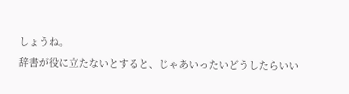しょうね。
辞書が役に立たないとすると、じゃあいったいどうしたらいい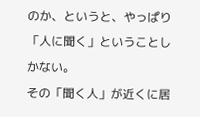のか、というと、やっぱり「人に聞く」ということしかない。
その「聞く人」が近くに居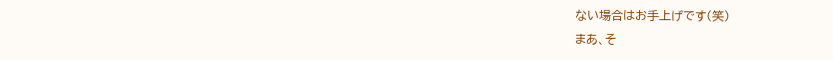ない場合はお手上げです(笑)
まあ、そ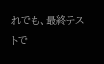れでも、最終テストで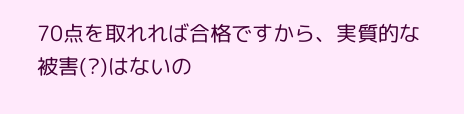70点を取れれば合格ですから、実質的な被害(?)はないの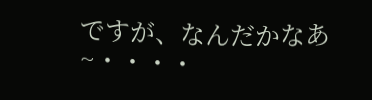ですが、なんだかなあ~・・・・